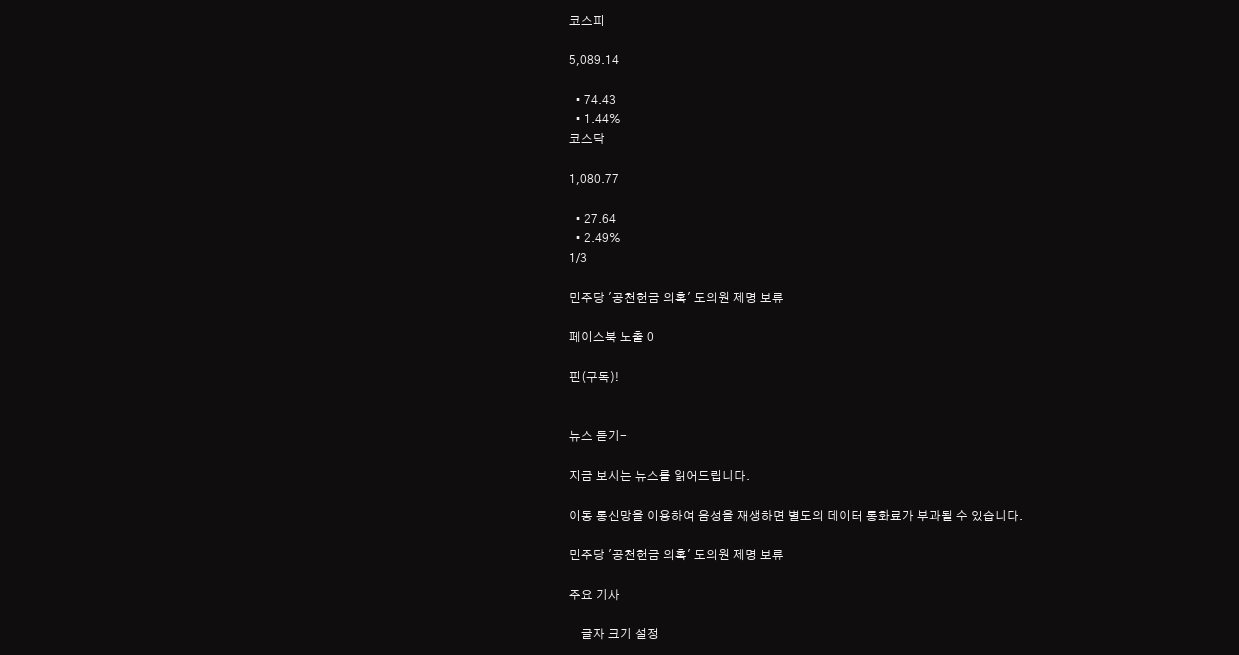코스피

5,089.14

  • 74.43
  • 1.44%
코스닥

1,080.77

  • 27.64
  • 2.49%
1/3

민주당 '공천헌금 의혹' 도의원 제명 보류

페이스북 노출 0

핀(구독)!


뉴스 듣기-

지금 보시는 뉴스를 읽어드립니다.

이동 통신망을 이용하여 음성을 재생하면 별도의 데이터 통화료가 부과될 수 있습니다.

민주당 '공천헌금 의혹' 도의원 제명 보류

주요 기사

    글자 크기 설정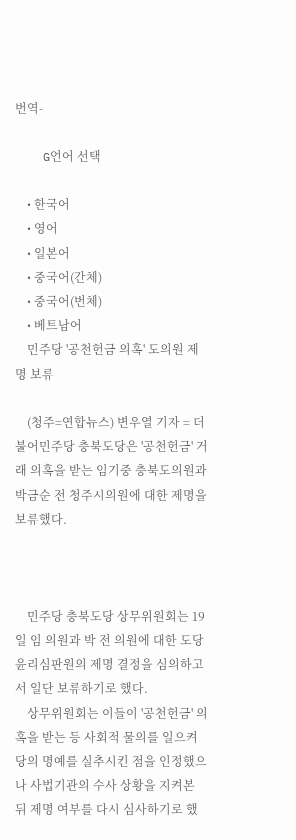번역-

    G언어 선택

    • 한국어
    • 영어
    • 일본어
    • 중국어(간체)
    • 중국어(번체)
    • 베트남어
    민주당 '공천헌금 의혹' 도의원 제명 보류

    (청주=연합뉴스) 변우열 기자 = 더불어민주당 충북도당은 '공천헌금' 거래 의혹을 받는 임기중 충북도의원과 박금순 전 청주시의원에 대한 제명을 보류했다.



    민주당 충북도당 상무위원회는 19일 임 의원과 박 전 의원에 대한 도당 윤리심판원의 제명 결정을 심의하고서 일단 보류하기로 했다.
    상무위원회는 이들이 '공천헌금' 의혹을 받는 등 사회적 물의를 일으켜 당의 명예를 실추시킨 점을 인정했으나 사법기관의 수사 상황을 지켜본 뒤 제명 여부를 다시 심사하기로 했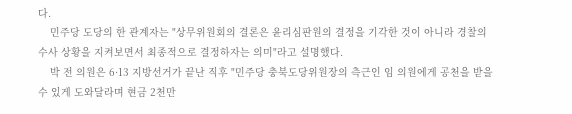다.
    민주당 도당의 한 관계자는 "상무위원회의 결론은 윤리심판원의 결정을 기각한 것이 아니라 경찰의 수사 상황을 지켜보면서 최종적으로 결정하자는 의미"라고 설명했다.
    박 전 의원은 6·13 지방선거가 끝난 직후 "민주당 충북도당위원장의 측근인 임 의원에게 공천을 받을 수 있게 도와달라며 현금 2천만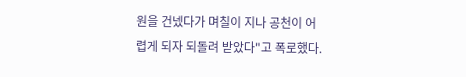원을 건넸다가 며칠이 지나 공천이 어렵게 되자 되돌려 받았다"고 폭로했다.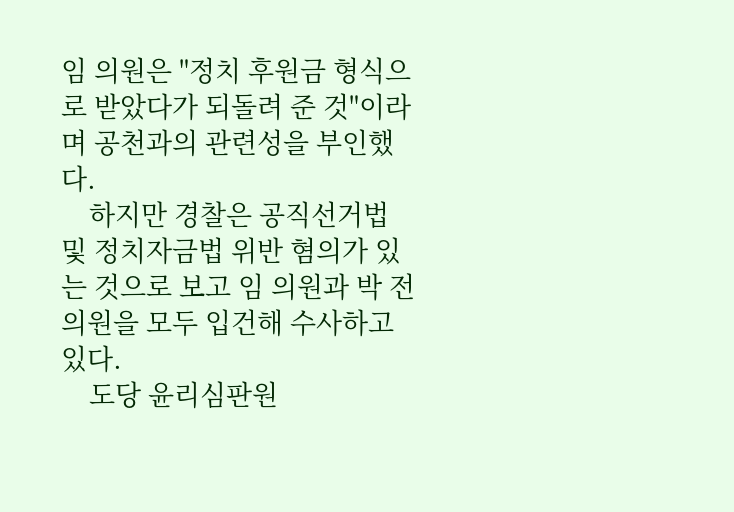임 의원은 "정치 후원금 형식으로 받았다가 되돌려 준 것"이라며 공천과의 관련성을 부인했다.
    하지만 경찰은 공직선거법 및 정치자금법 위반 혐의가 있는 것으로 보고 임 의원과 박 전 의원을 모두 입건해 수사하고 있다.
    도당 윤리심판원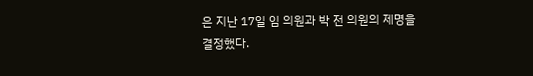은 지난 17일 임 의원과 박 전 의원의 제명을 결정했다.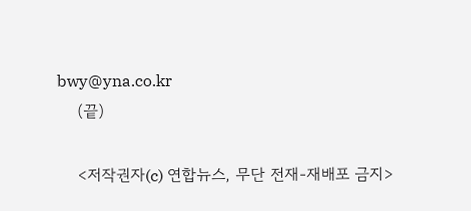bwy@yna.co.kr
    (끝)

    <저작권자(c) 연합뉴스, 무단 전재-재배포 금지>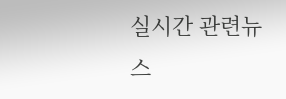실시간 관련뉴스